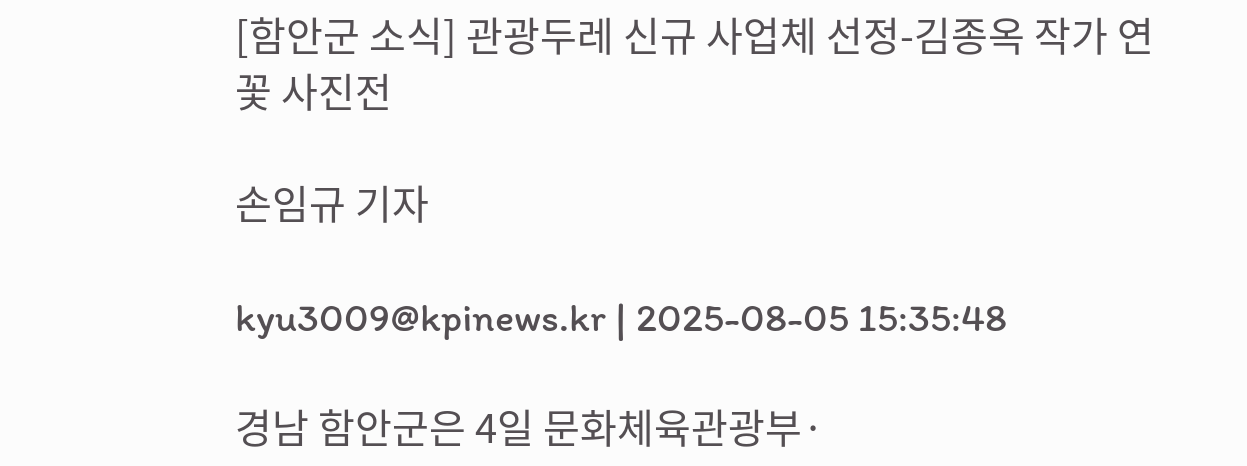[함안군 소식] 관광두레 신규 사업체 선정-김종옥 작가 연꽃 사진전

손임규 기자

kyu3009@kpinews.kr | 2025-08-05 15:35:48

경남 함안군은 4일 문화체육관광부·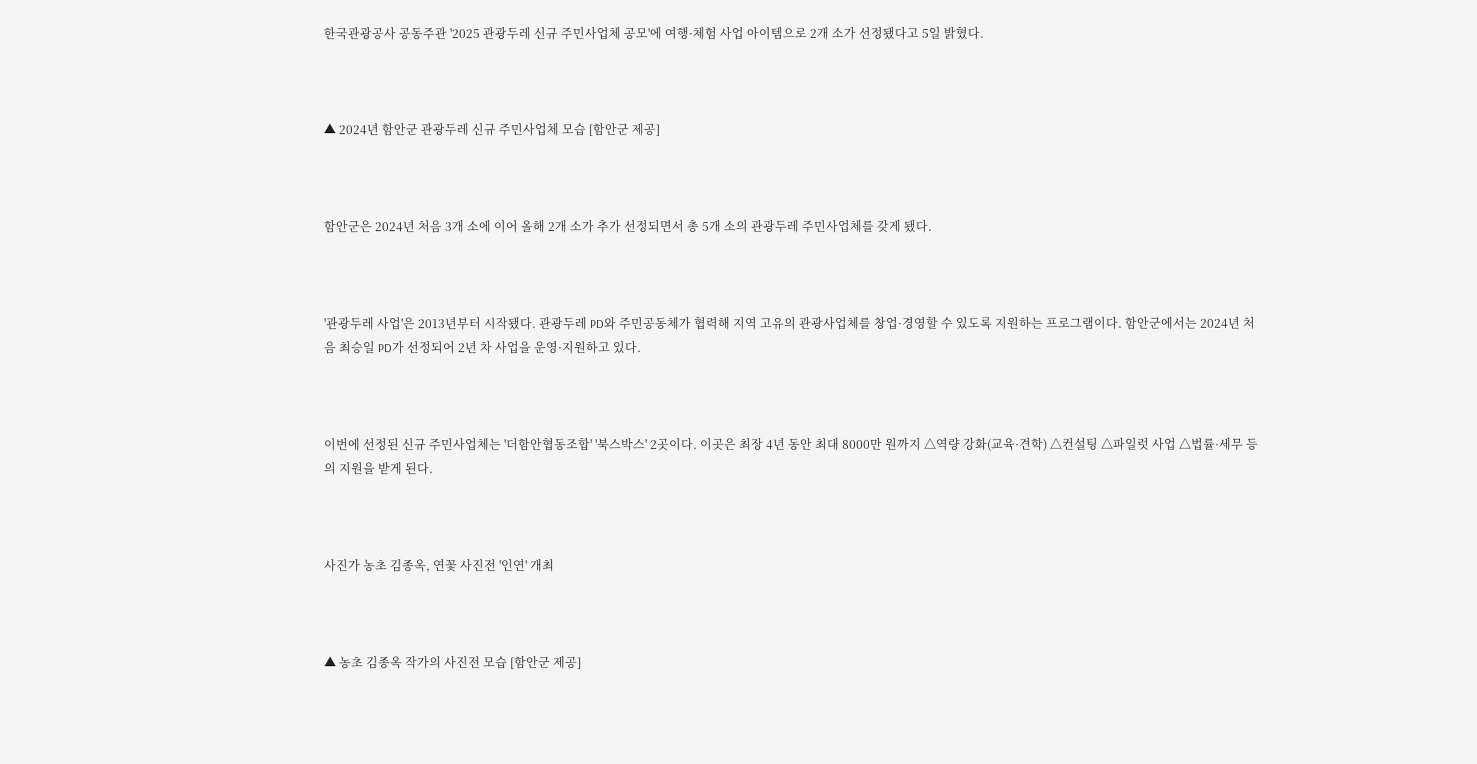한국관광공사 공동주관 '2025 관광두레 신규 주민사업체 공모'에 여행·체험 사업 아이템으로 2개 소가 선정됐다고 5일 밝혔다.



▲ 2024년 함안군 관광두레 신규 주민사업체 모습 [함안군 제공]



함안군은 2024년 처음 3개 소에 이어 올해 2개 소가 추가 선정되면서 총 5개 소의 관광두레 주민사업체를 갖게 됐다.



'관광두레 사업'은 2013년부터 시작됐다. 관광두레 PD와 주민공동체가 협력해 지역 고유의 관광사업체를 창업·경영할 수 있도록 지원하는 프로그램이다. 함안군에서는 2024년 처음 최승일 PD가 선정되어 2년 차 사업을 운영·지원하고 있다.



이번에 선정된 신규 주민사업체는 '더함안협동조합' '북스박스' 2곳이다. 이곳은 최장 4년 동안 최대 8000만 원까지 △역량 강화(교육·견학) △컨설팅 △파일럿 사업 △법률·세무 등의 지원을 받게 된다.



사진가 농초 김종옥, 연꽃 사진전 '인연' 개최



▲ 농초 김종옥 작가의 사진전 모습 [함안군 제공]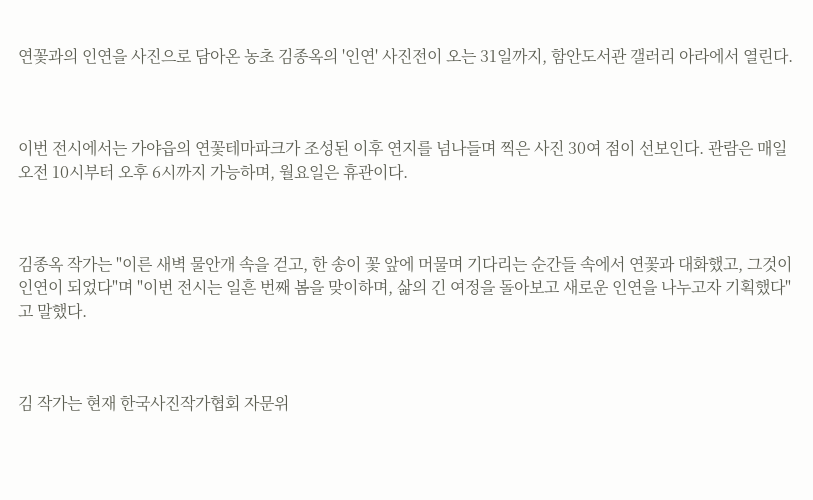연꽃과의 인연을 사진으로 담아온 농초 김종옥의 '인연' 사진전이 오는 31일까지, 함안도서관 갤러리 아라에서 열린다.



이번 전시에서는 가야읍의 연꽃테마파크가 조성된 이후 연지를 넘나들며 찍은 사진 30여 점이 선보인다. 관람은 매일 오전 10시부터 오후 6시까지 가능하며, 월요일은 휴관이다.



김종옥 작가는 "이른 새벽 물안개 속을 걷고, 한 송이 꽃 앞에 머물며 기다리는 순간들 속에서 연꽃과 대화했고, 그것이 인연이 되었다"며 "이번 전시는 일흔 번째 봄을 맞이하며, 삶의 긴 여정을 돌아보고 새로운 인연을 나누고자 기획했다"고 말했다.



김 작가는 현재 한국사진작가협회 자문위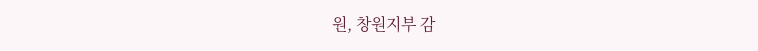원, 창원지부 감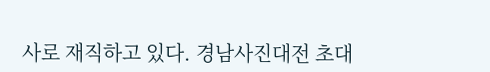사로 재직하고 있다. 경남사진대전 초대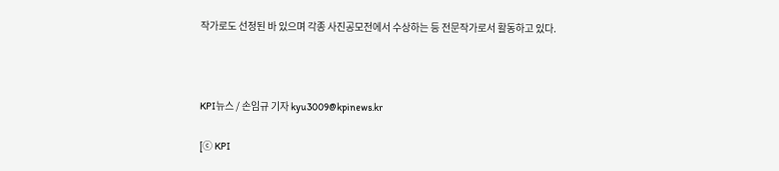작가로도 선정된 바 있으며 각종 사진공모전에서 수상하는 등 전문작가로서 활동하고 있다.



KPI뉴스 / 손임규 기자 kyu3009@kpinews.kr

[ⓒ KPI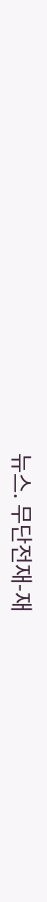뉴스. 무단전재-재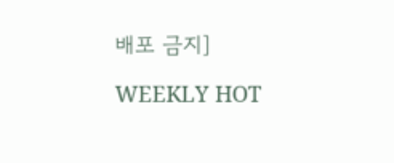배포 금지]

WEEKLY HOT